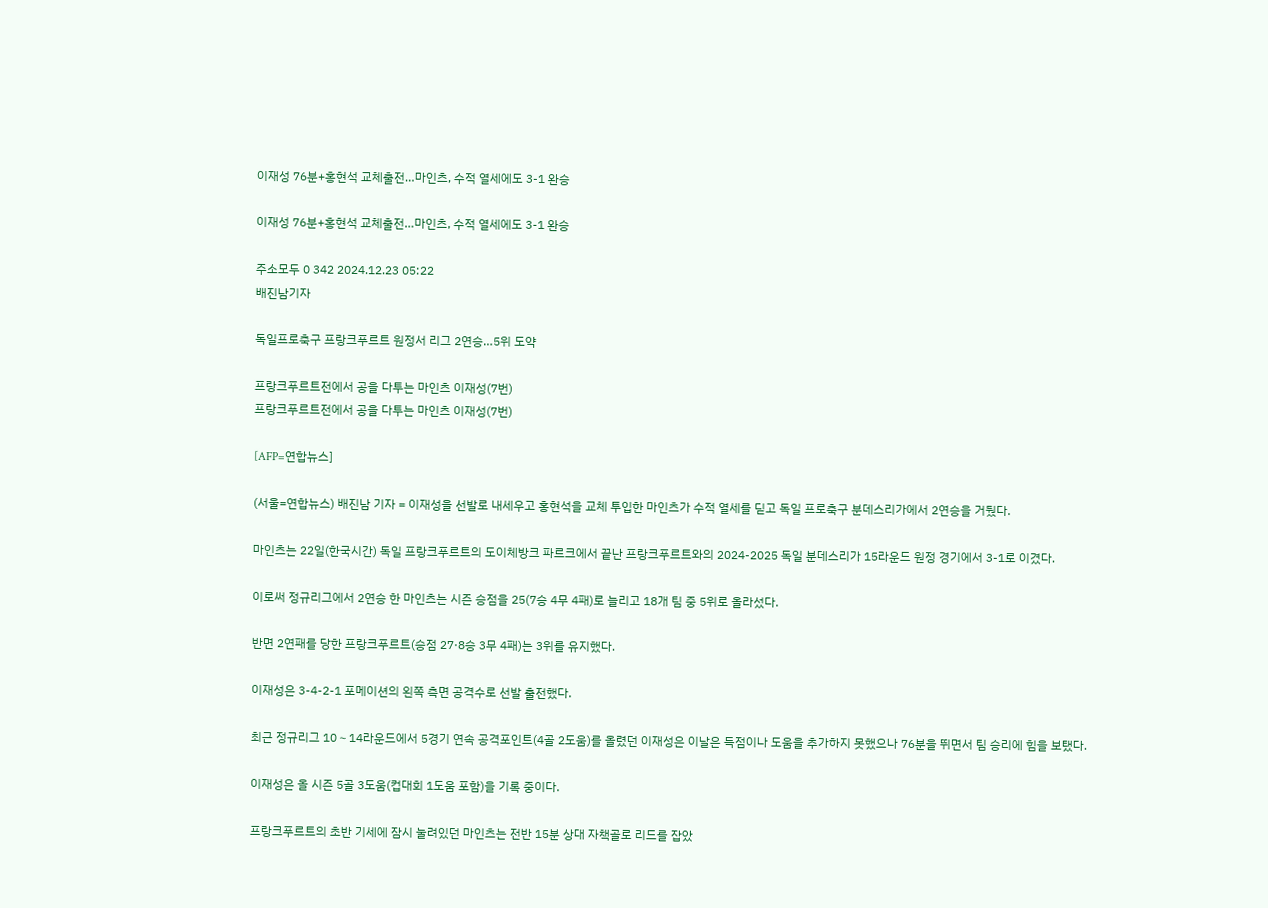이재성 76분+홍현석 교체출전…마인츠, 수적 열세에도 3-1 완승

이재성 76분+홍현석 교체출전…마인츠, 수적 열세에도 3-1 완승

주소모두 0 342 2024.12.23 05:22
배진남기자

독일프로축구 프랑크푸르트 원정서 리그 2연승…5위 도약

프랑크푸르트전에서 공을 다투는 마인츠 이재성(7번)
프랑크푸르트전에서 공을 다투는 마인츠 이재성(7번)

[AFP=연합뉴스]

(서울=연합뉴스) 배진남 기자 = 이재성을 선발로 내세우고 홍현석을 교체 투입한 마인츠가 수적 열세를 딛고 독일 프로축구 분데스리가에서 2연승을 거뒀다.

마인츠는 22일(한국시간) 독일 프랑크푸르트의 도이체방크 파르크에서 끝난 프랑크푸르트와의 2024-2025 독일 분데스리가 15라운드 원정 경기에서 3-1로 이겼다.

이로써 정규리그에서 2연승 한 마인츠는 시즌 승점을 25(7승 4무 4패)로 늘리고 18개 팀 중 5위로 올라섰다.

반면 2연패를 당한 프랑크푸르트(승점 27·8승 3무 4패)는 3위를 유지했다.

이재성은 3-4-2-1 포메이션의 왼쪽 측면 공격수로 선발 출전했다.

최근 정규리그 10∼14라운드에서 5경기 연속 공격포인트(4골 2도움)를 올렸던 이재성은 이날은 득점이나 도움을 추가하지 못했으나 76분을 뛰면서 팀 승리에 힘을 보탰다.

이재성은 올 시즌 5골 3도움(컵대회 1도움 포함)을 기록 중이다.

프랑크푸르트의 초반 기세에 잠시 눌려있던 마인츠는 전반 15분 상대 자책골로 리드를 잡았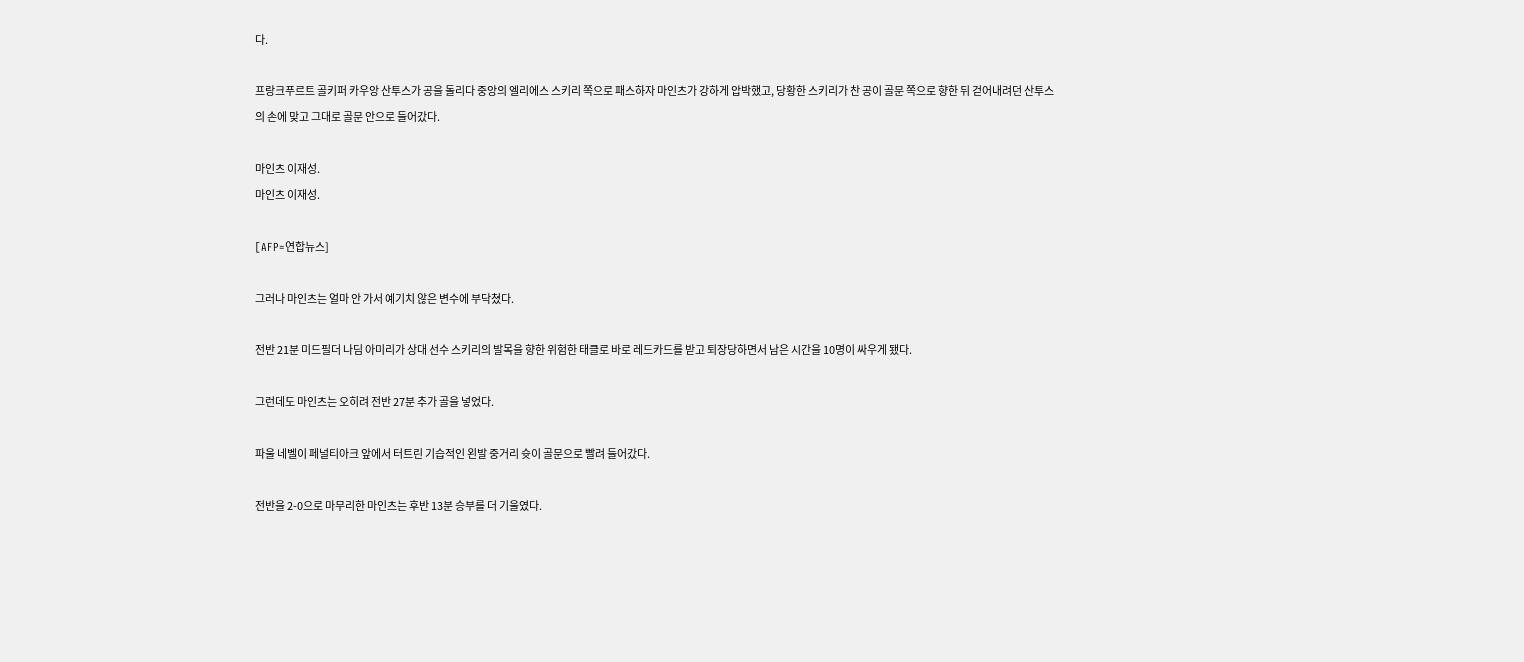다.

프랑크푸르트 골키퍼 카우앙 산투스가 공을 돌리다 중앙의 엘리에스 스키리 쪽으로 패스하자 마인츠가 강하게 압박했고, 당황한 스키리가 찬 공이 골문 쪽으로 향한 뒤 걷어내려던 산투스의 손에 맞고 그대로 골문 안으로 들어갔다.

마인츠 이재성.
마인츠 이재성.

[AFP=연합뉴스]

그러나 마인츠는 얼마 안 가서 예기치 않은 변수에 부닥쳤다.

전반 21분 미드필더 나딤 아미리가 상대 선수 스키리의 발목을 향한 위험한 태클로 바로 레드카드를 받고 퇴장당하면서 남은 시간을 10명이 싸우게 됐다.

그런데도 마인츠는 오히려 전반 27분 추가 골을 넣었다.

파울 네벨이 페널티아크 앞에서 터트린 기습적인 왼발 중거리 슛이 골문으로 빨려 들어갔다.

전반을 2-0으로 마무리한 마인츠는 후반 13분 승부를 더 기울였다.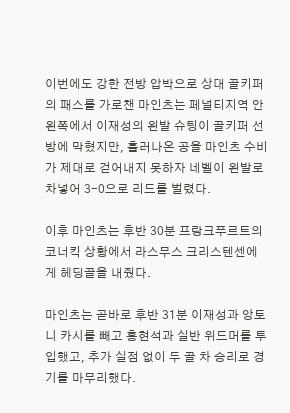이번에도 강한 전방 압박으로 상대 골키퍼의 패스를 가로챈 마인츠는 페널티지역 안 왼쪽에서 이재성의 왼발 슈팅이 골키퍼 선방에 막혔지만, 흘러나온 공을 마인츠 수비가 제대로 걷어내지 못하자 네벨이 왼발로 차넣어 3-0으로 리드를 벌렸다.

이후 마인츠는 후반 30분 프랑크푸르트의 코너킥 상황에서 라스무스 크리스텐센에게 헤딩골을 내줬다.

마인츠는 곧바로 후반 31분 이재성과 앙토니 카시를 빼고 홍현석과 실반 위드머를 투입했고, 추가 실점 없이 두 골 차 승리로 경기를 마무리했다.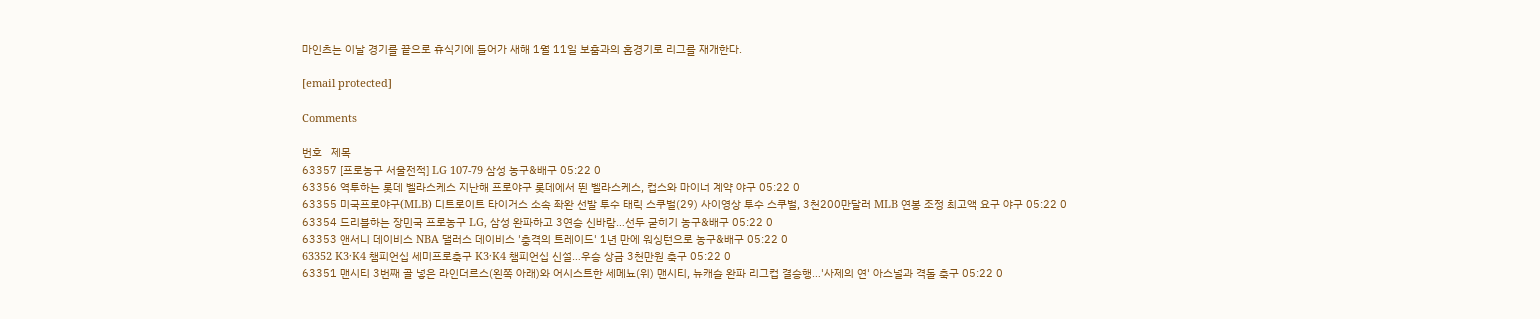마인츠는 이날 경기를 끝으로 휴식기에 들어가 새해 1월 11일 보훔과의 홈경기로 리그를 재개한다.

[email protected]

Comments

번호   제목
63357 [프로농구 서울전적] LG 107-79 삼성 농구&배구 05:22 0
63356 역투하는 롯데 벨라스케스 지난해 프로야구 롯데에서 뛴 벨라스케스, 컵스와 마이너 계약 야구 05:22 0
63355 미국프로야구(MLB) 디트로이트 타이거스 소속 좌완 선발 투수 태릭 스쿠벌(29) 사이영상 투수 스쿠벌, 3천200만달러 MLB 연봉 조정 최고액 요구 야구 05:22 0
63354 드리블하는 장민국 프로농구 LG, 삼성 완파하고 3연승 신바람…선두 굳히기 농구&배구 05:22 0
63353 앤서니 데이비스 NBA 댈러스 데이비스 '충격의 트레이드' 1년 만에 워싱턴으로 농구&배구 05:22 0
63352 K3·K4 챔피언십 세미프로축구 K3·K4 챔피언십 신설…우승 상금 3천만원 축구 05:22 0
63351 맨시티 3번째 골 넣은 라인더르스(왼쪽 아래)와 어시스트한 세메뇨(위) 맨시티, 뉴캐슬 완파 리그컵 결승행…'사제의 연' 아스널과 격돌 축구 05:22 0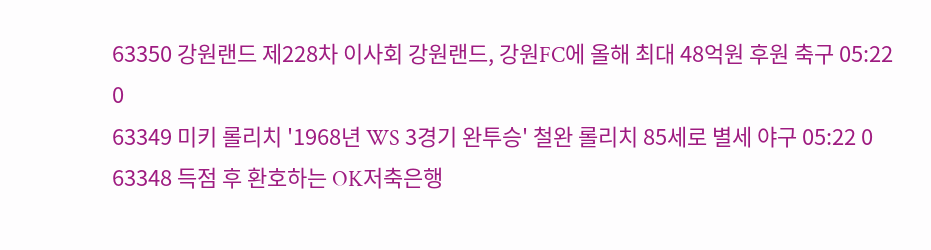63350 강원랜드 제228차 이사회 강원랜드, 강원FC에 올해 최대 48억원 후원 축구 05:22 0
63349 미키 롤리치 '1968년 WS 3경기 완투승' 철완 롤리치 85세로 별세 야구 05:22 0
63348 득점 후 환호하는 OK저축은행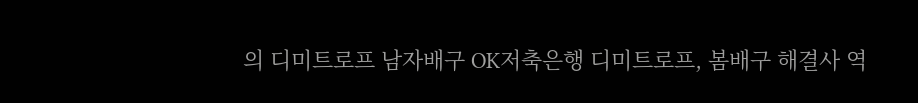의 디미트로프 남자배구 OK저축은행 디미트로프, 봄배구 해결사 역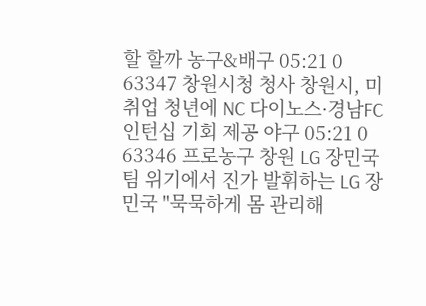할 할까 농구&배구 05:21 0
63347 창원시청 청사 창원시, 미취업 청년에 NC 다이노스·경남FC 인턴십 기회 제공 야구 05:21 0
63346 프로농구 창원 LG 장민국 팀 위기에서 진가 발휘하는 LG 장민국 "묵묵하게 몸 관리해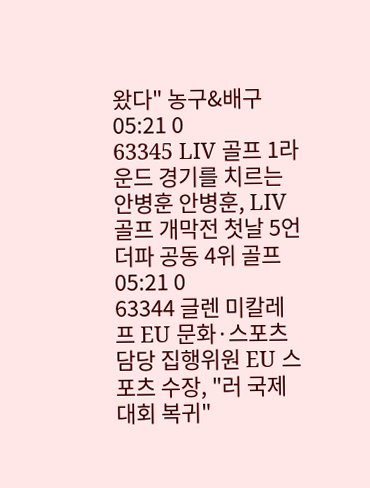왔다" 농구&배구 05:21 0
63345 LIV 골프 1라운드 경기를 치르는 안병훈 안병훈, LIV 골프 개막전 첫날 5언더파 공동 4위 골프 05:21 0
63344 글렌 미칼레프 EU 문화·스포츠 담당 집행위원 EU 스포츠 수장, "러 국제대회 복귀"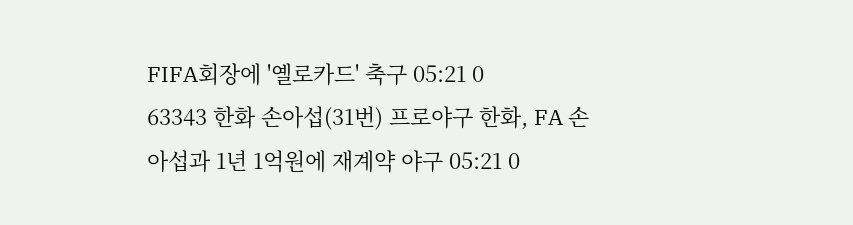FIFA회장에 '옐로카드' 축구 05:21 0
63343 한화 손아섭(31번) 프로야구 한화, FA 손아섭과 1년 1억원에 재계약 야구 05:21 0